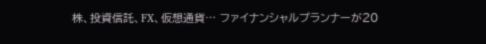株、投資信託、FX、仮想通貨… ファイナンシャルプランナーが20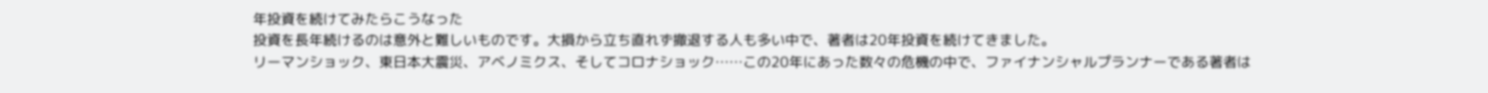年投資を続けてみたらこうなった
投資を長年続けるのは意外と難しいものです。大損から立ち直れず撤退する人も多い中で、著者は20年投資を続けてきました。
リーマンショック、東日本大震災、アベノミクス、そしてコロナショック……この20年にあった数々の危機の中で、ファイナンシャルプランナーである著者は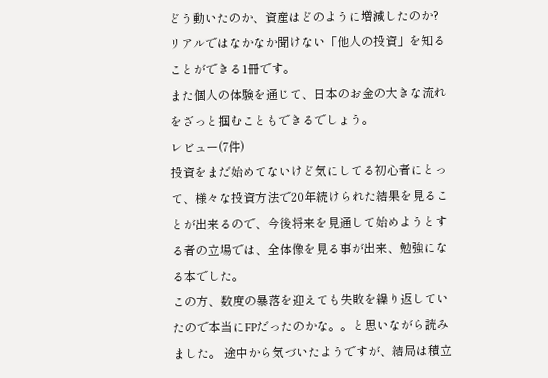どう動いたのか、資産はどのように増減したのか? リアルではなかなか聞けない「他人の投資」を知ることができる1冊です。
また個人の体験を通じて、日本のお金の大きな流れをざっと掴むこともできるでしょう。
レビュー(7件)
投資をまだ始めてないけど気にしてる初心者にとって、様々な投資方法で20年続けられた結果を見ることが出来るので、今後将来を見通して始めようとする者の立場では、全体像を見る事が出来、勉強になる本でした。
この方、数度の暴落を迎えても失敗を繰り返していたので本当にFPだったのかな。。と思いながら読みました。 途中から気づいたようですが、結局は積立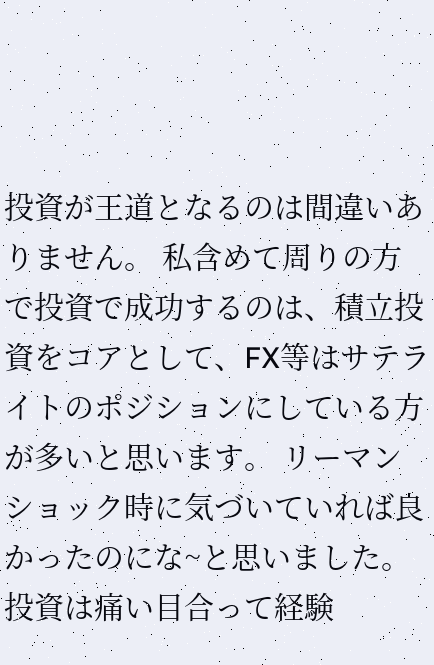投資が王道となるのは間違いありません。 私含めて周りの方で投資で成功するのは、積立投資をコアとして、FX等はサテライトのポジションにしている方が多いと思います。 リーマンショック時に気づいていれば良かったのにな~と思いました。 投資は痛い目合って経験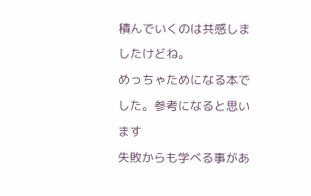積んでいくのは共感しましたけどね。
めっちゃためになる本でした。参考になると思います
失敗からも学べる事があ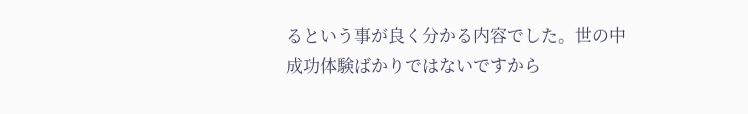るという事が良く分かる内容でした。世の中成功体験ばかりではないですから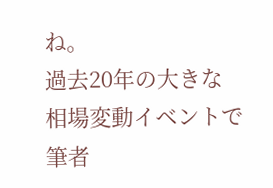ね。
過去20年の大きな相場変動イベントで筆者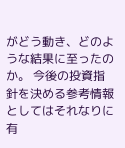がどう動き、どのような結果に至ったのか。 今後の投資指針を決める参考情報としてはそれなりに有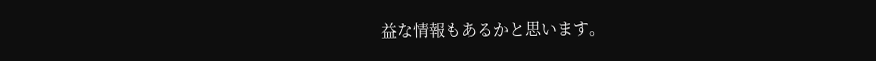益な情報もあるかと思います。